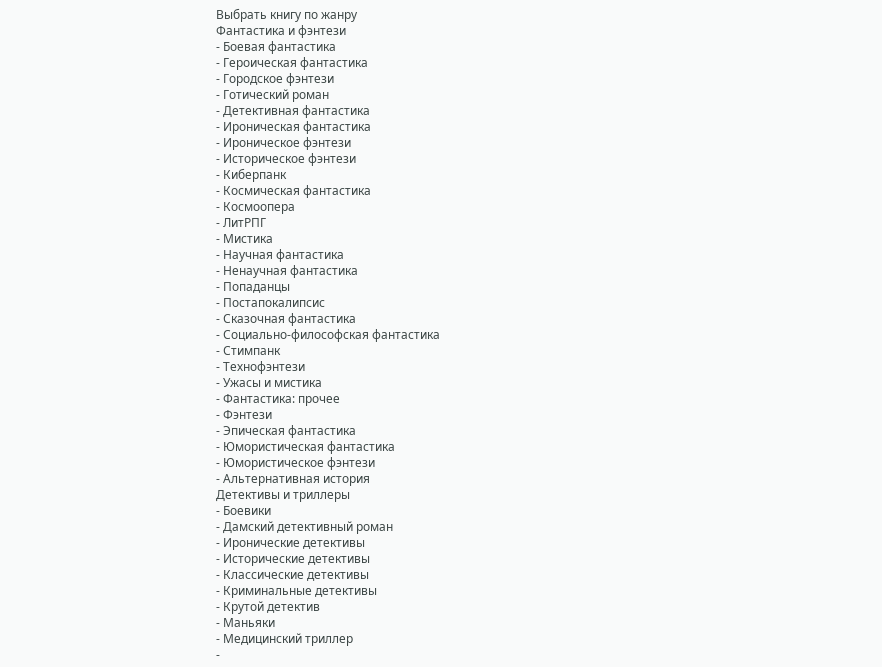Выбрать книгу по жанру
Фантастика и фэнтези
- Боевая фантастика
- Героическая фантастика
- Городское фэнтези
- Готический роман
- Детективная фантастика
- Ироническая фантастика
- Ироническое фэнтези
- Историческое фэнтези
- Киберпанк
- Космическая фантастика
- Космоопера
- ЛитРПГ
- Мистика
- Научная фантастика
- Ненаучная фантастика
- Попаданцы
- Постапокалипсис
- Сказочная фантастика
- Социально-философская фантастика
- Стимпанк
- Технофэнтези
- Ужасы и мистика
- Фантастика: прочее
- Фэнтези
- Эпическая фантастика
- Юмористическая фантастика
- Юмористическое фэнтези
- Альтернативная история
Детективы и триллеры
- Боевики
- Дамский детективный роман
- Иронические детективы
- Исторические детективы
- Классические детективы
- Криминальные детективы
- Крутой детектив
- Маньяки
- Медицинский триллер
-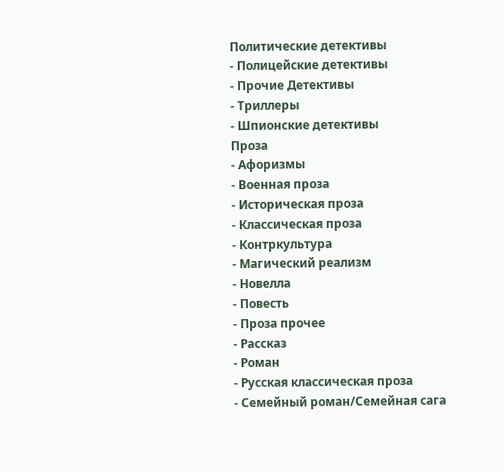Политические детективы
- Полицейские детективы
- Прочие Детективы
- Триллеры
- Шпионские детективы
Проза
- Афоризмы
- Военная проза
- Историческая проза
- Классическая проза
- Контркультура
- Магический реализм
- Новелла
- Повесть
- Проза прочее
- Рассказ
- Роман
- Русская классическая проза
- Семейный роман/Семейная сага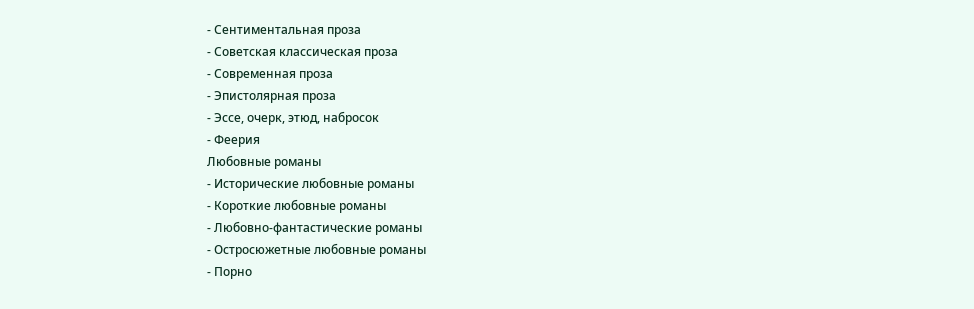- Сентиментальная проза
- Советская классическая проза
- Современная проза
- Эпистолярная проза
- Эссе, очерк, этюд, набросок
- Феерия
Любовные романы
- Исторические любовные романы
- Короткие любовные романы
- Любовно-фантастические романы
- Остросюжетные любовные романы
- Порно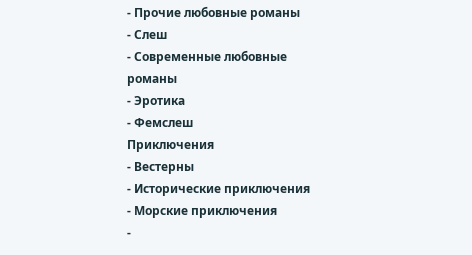- Прочие любовные романы
- Слеш
- Современные любовные романы
- Эротика
- Фемслеш
Приключения
- Вестерны
- Исторические приключения
- Морские приключения
-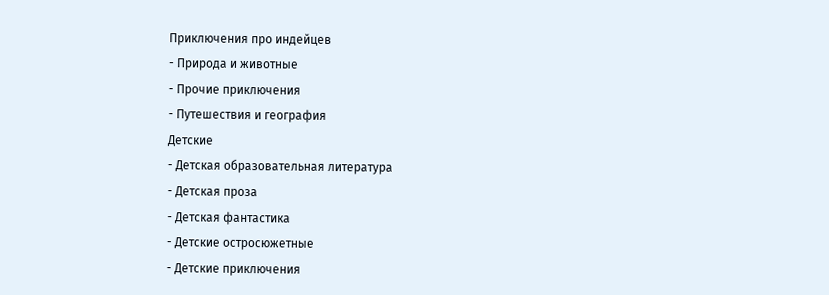Приключения про индейцев
- Природа и животные
- Прочие приключения
- Путешествия и география
Детские
- Детская образовательная литература
- Детская проза
- Детская фантастика
- Детские остросюжетные
- Детские приключения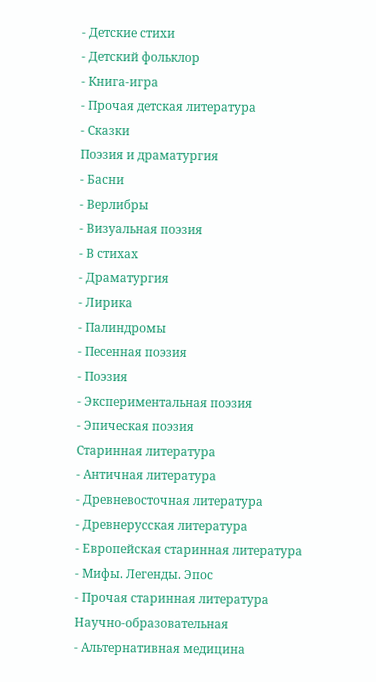- Детские стихи
- Детский фольклор
- Книга-игра
- Прочая детская литература
- Сказки
Поэзия и драматургия
- Басни
- Верлибры
- Визуальная поэзия
- В стихах
- Драматургия
- Лирика
- Палиндромы
- Песенная поэзия
- Поэзия
- Экспериментальная поэзия
- Эпическая поэзия
Старинная литература
- Античная литература
- Древневосточная литература
- Древнерусская литература
- Европейская старинная литература
- Мифы. Легенды. Эпос
- Прочая старинная литература
Научно-образовательная
- Альтернативная медицина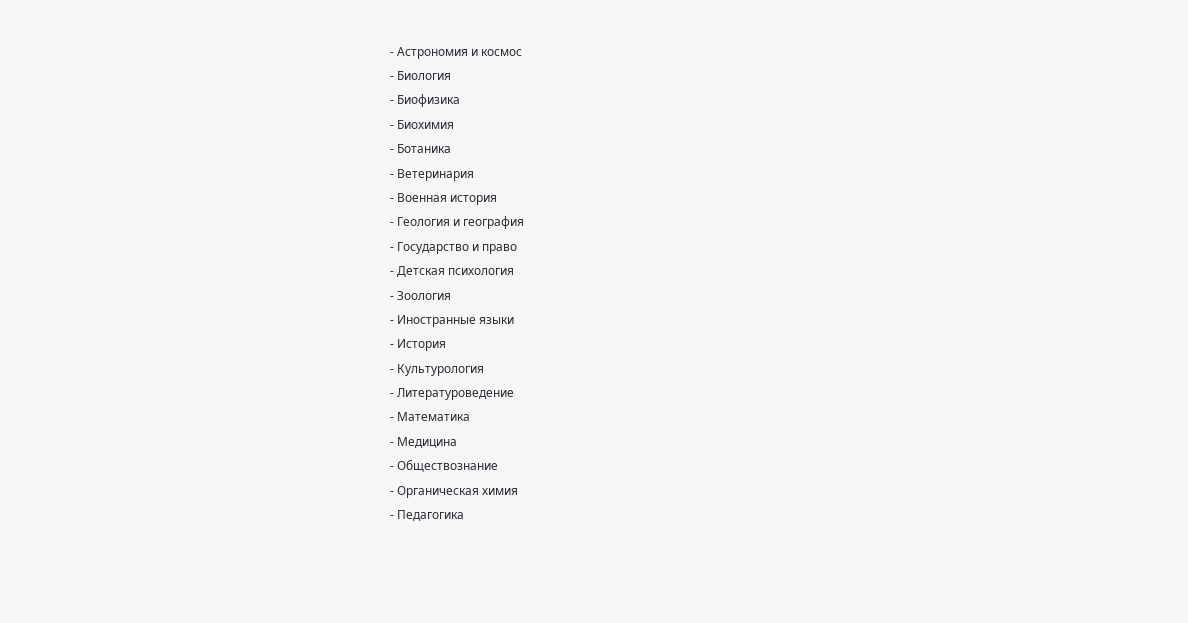- Астрономия и космос
- Биология
- Биофизика
- Биохимия
- Ботаника
- Ветеринария
- Военная история
- Геология и география
- Государство и право
- Детская психология
- Зоология
- Иностранные языки
- История
- Культурология
- Литературоведение
- Математика
- Медицина
- Обществознание
- Органическая химия
- Педагогика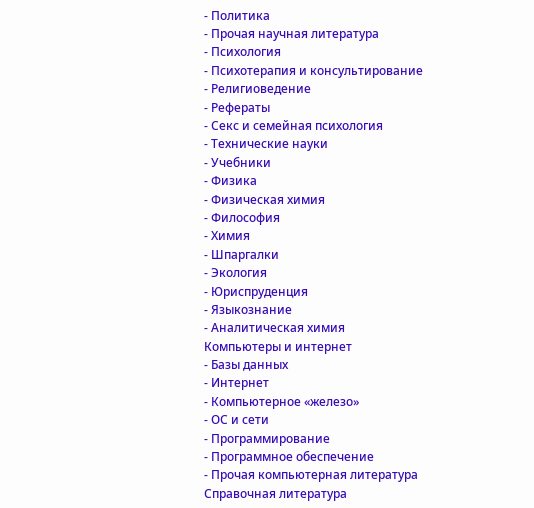- Политика
- Прочая научная литература
- Психология
- Психотерапия и консультирование
- Религиоведение
- Рефераты
- Секс и семейная психология
- Технические науки
- Учебники
- Физика
- Физическая химия
- Философия
- Химия
- Шпаргалки
- Экология
- Юриспруденция
- Языкознание
- Аналитическая химия
Компьютеры и интернет
- Базы данных
- Интернет
- Компьютерное «железо»
- ОС и сети
- Программирование
- Программное обеспечение
- Прочая компьютерная литература
Справочная литература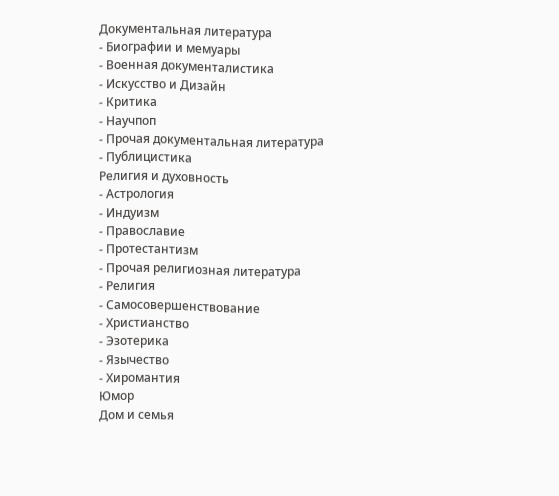Документальная литература
- Биографии и мемуары
- Военная документалистика
- Искусство и Дизайн
- Критика
- Научпоп
- Прочая документальная литература
- Публицистика
Религия и духовность
- Астрология
- Индуизм
- Православие
- Протестантизм
- Прочая религиозная литература
- Религия
- Самосовершенствование
- Христианство
- Эзотерика
- Язычество
- Хиромантия
Юмор
Дом и семья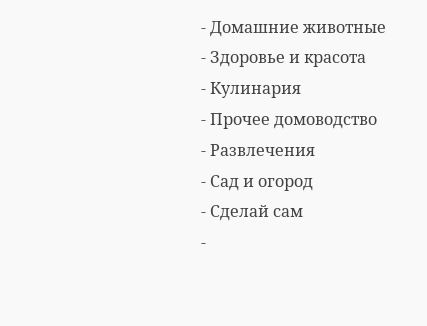- Домашние животные
- Здоровье и красота
- Кулинария
- Прочее домоводство
- Развлечения
- Сад и огород
- Сделай сам
-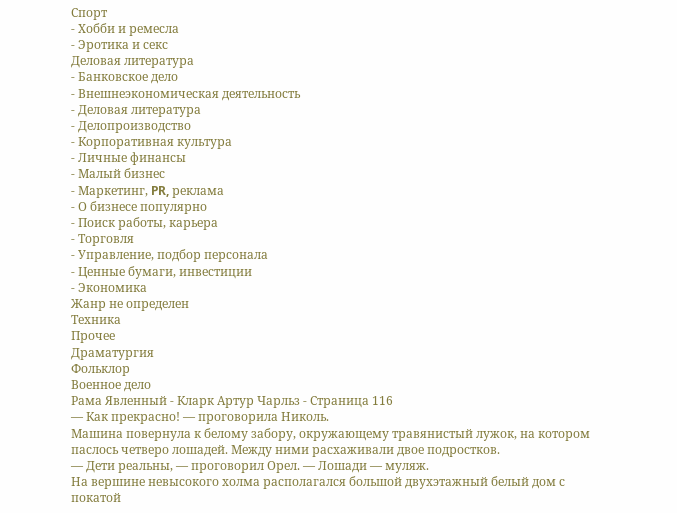Спорт
- Хобби и ремесла
- Эротика и секс
Деловая литература
- Банковское дело
- Внешнеэкономическая деятельность
- Деловая литература
- Делопроизводство
- Корпоративная культура
- Личные финансы
- Малый бизнес
- Маркетинг, PR, реклама
- О бизнесе популярно
- Поиск работы, карьера
- Торговля
- Управление, подбор персонала
- Ценные бумаги, инвестиции
- Экономика
Жанр не определен
Техника
Прочее
Драматургия
Фольклор
Военное дело
Рама Явленный - Кларк Артур Чарльз - Страница 116
— Как прекрасно! — проговорила Николь.
Машина повернула к белому забору, окружающему травянистый лужок, на котором паслось четверо лошадей. Между ними расхаживали двое подростков.
— Дети реальны, — проговорил Орел. — Лошади — муляж.
На вершине невысокого холма располагался большой двухэтажный белый дом с покатой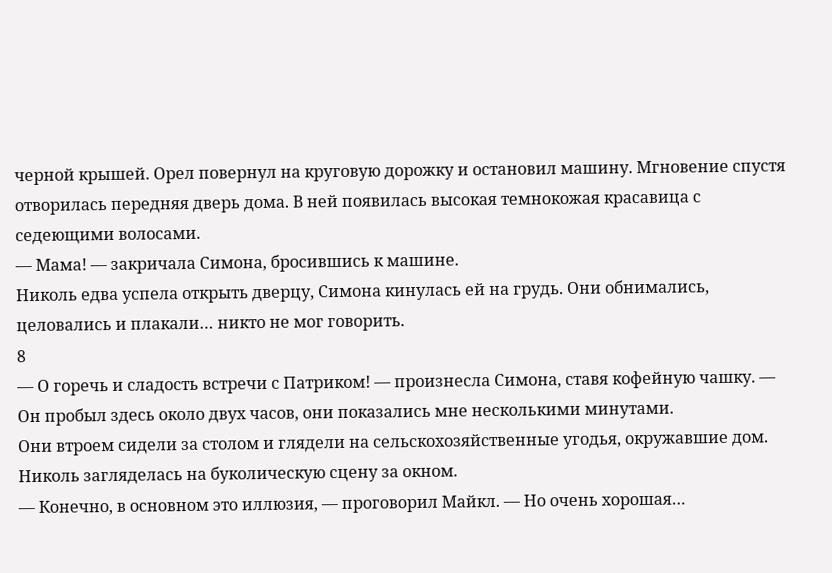черной крышей. Орел повернул на круговую дорожку и остановил машину. Мгновение спустя отворилась передняя дверь дома. В ней появилась высокая темнокожая красавица с седеющими волосами.
— Мама! — закричала Симона, бросившись к машине.
Николь едва успела открыть дверцу, Симона кинулась ей на грудь. Они обнимались, целовались и плакали… никто не мог говорить.
8
— О горечь и сладость встречи с Патриком! — произнесла Симона, ставя кофейную чашку. — Он пробыл здесь около двух часов, они показались мне несколькими минутами.
Они втроем сидели за столом и глядели на сельскохозяйственные угодья, окружавшие дом. Николь загляделась на буколическую сцену за окном.
— Конечно, в основном это иллюзия, — проговорил Майкл. — Но очень хорошая…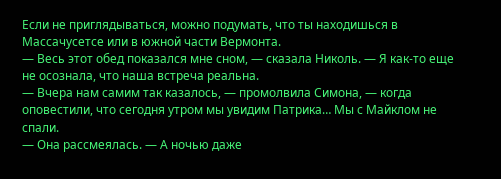Если не приглядываться, можно подумать, что ты находишься в Массачусетсе или в южной части Вермонта.
— Весь этот обед показался мне сном, — сказала Николь. — Я как-то еще не осознала, что наша встреча реальна.
— Вчера нам самим так казалось, — промолвила Симона, — когда оповестили, что сегодня утром мы увидим Патрика… Мы с Майклом не спали.
— Она рассмеялась. — А ночью даже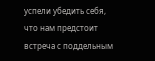успели убедить себя, что нам предстоит встреча с поддельным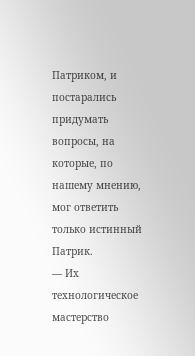Патриком, и постарались придумать вопросы, на которые, по нашему мнению, мог ответить только истинный Патрик.
— Их технологическое мастерство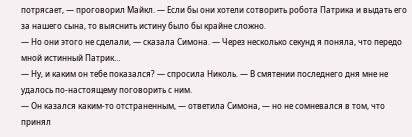потрясает, — проговорил Майкл. — Если бы они хотели сотворить робота Патрика и выдать его за нашего сына, то выяснить истину было бы крайне сложно.
— Но они этого не сделали, — сказала Симона. — Через несколько секунд я поняла, что передо мной истинный Патрик…
— Ну, и каким он тебе показался? — спросила Николь. — В смятении последнего дня мне не удалось по-настоящему поговорить с ним.
— Он казался каким-то отстраненным, — ответила Симона, — но не сомневался в том, что принял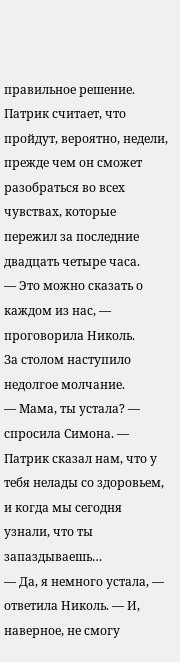правильное решение. Патрик считает, что пройдут, вероятно, недели, прежде чем он сможет разобраться во всех чувствах, которые пережил за последние двадцать четыре часа.
— Это можно сказать о каждом из нас, — проговорила Николь.
За столом наступило недолгое молчание.
— Мама, ты устала? — спросила Симона. — Патрик сказал нам, что у тебя нелады со здоровьем, и когда мы сегодня узнали, что ты запаздываешь…
— Да, я немного устала, — ответила Николь. — И, наверное, не смогу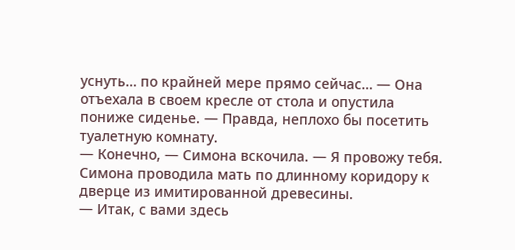уснуть… по крайней мере прямо сейчас… — Она отъехала в своем кресле от стола и опустила пониже сиденье. — Правда, неплохо бы посетить туалетную комнату.
— Конечно, — Симона вскочила. — Я провожу тебя.
Симона проводила мать по длинному коридору к дверце из имитированной древесины.
— Итак, с вами здесь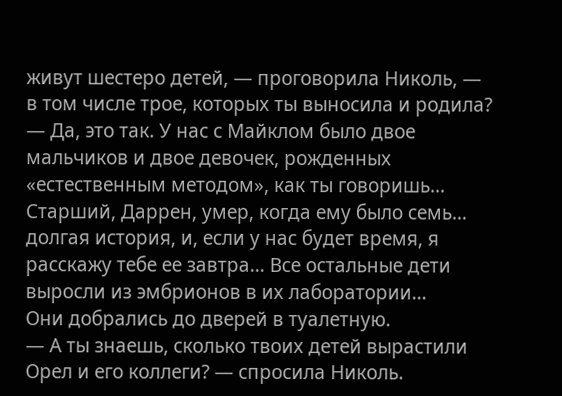живут шестеро детей, — проговорила Николь, — в том числе трое, которых ты выносила и родила?
— Да, это так. У нас с Майклом было двое мальчиков и двое девочек, рожденных «естественным методом», как ты говоришь… Старший, Даррен, умер, когда ему было семь… долгая история, и, если у нас будет время, я расскажу тебе ее завтра… Все остальные дети выросли из эмбрионов в их лаборатории…
Они добрались до дверей в туалетную.
— А ты знаешь, сколько твоих детей вырастили Орел и его коллеги? — спросила Николь.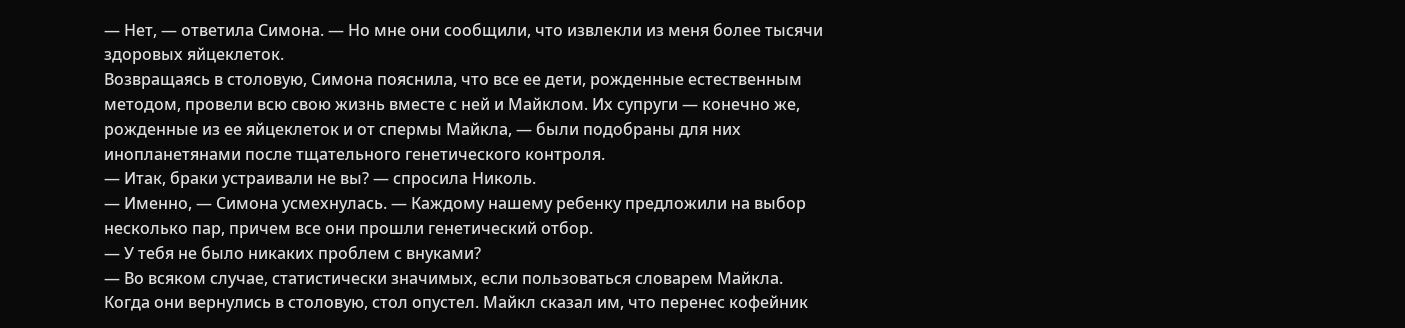— Нет, — ответила Симона. — Но мне они сообщили, что извлекли из меня более тысячи здоровых яйцеклеток.
Возвращаясь в столовую, Симона пояснила, что все ее дети, рожденные естественным методом, провели всю свою жизнь вместе с ней и Майклом. Их супруги — конечно же, рожденные из ее яйцеклеток и от спермы Майкла, — были подобраны для них инопланетянами после тщательного генетического контроля.
— Итак, браки устраивали не вы? — спросила Николь.
— Именно, — Симона усмехнулась. — Каждому нашему ребенку предложили на выбор несколько пар, причем все они прошли генетический отбор.
— У тебя не было никаких проблем с внуками?
— Во всяком случае, статистически значимых, если пользоваться словарем Майкла.
Когда они вернулись в столовую, стол опустел. Майкл сказал им, что перенес кофейник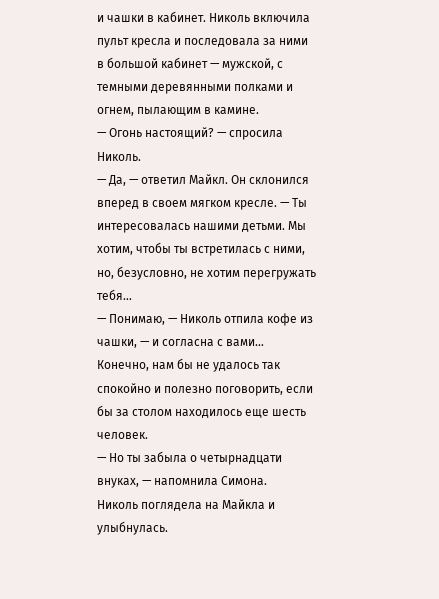и чашки в кабинет. Николь включила пульт кресла и последовала за ними в большой кабинет — мужской, с темными деревянными полками и огнем, пылающим в камине.
— Огонь настоящий? — спросила Николь.
— Да, — ответил Майкл. Он склонился вперед в своем мягком кресле. — Ты интересовалась нашими детьми. Мы хотим, чтобы ты встретилась с ними, но, безусловно, не хотим перегружать тебя…
— Понимаю, — Николь отпила кофе из чашки, — и согласна с вами… Конечно, нам бы не удалось так спокойно и полезно поговорить, если бы за столом находилось еще шесть человек.
— Но ты забыла о четырнадцати внуках, — напомнила Симона.
Николь поглядела на Майкла и улыбнулась.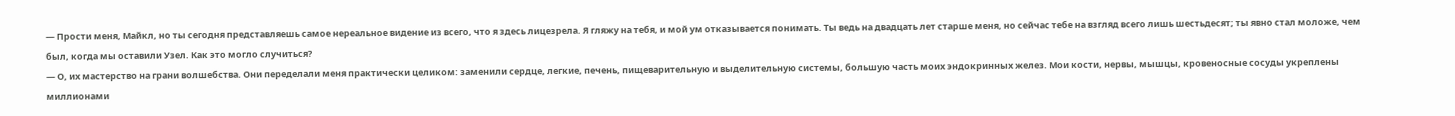— Прости меня, Майкл, но ты сегодня представляешь самое нереальное видение из всего, что я здесь лицезрела. Я гляжу на тебя, и мой ум отказывается понимать. Ты ведь на двадцать лет старше меня, но сейчас тебе на взгляд всего лишь шестьдесят; ты явно стал моложе, чем был, когда мы оставили Узел. Как это могло случиться?
— О, их мастерство на грани волшебства. Они переделали меня практически целиком: заменили сердце, легкие, печень, пищеварительную и выделительную системы, большую часть моих эндокринных желез. Мои кости, нервы, мышцы, кровеносные сосуды укреплены миллионами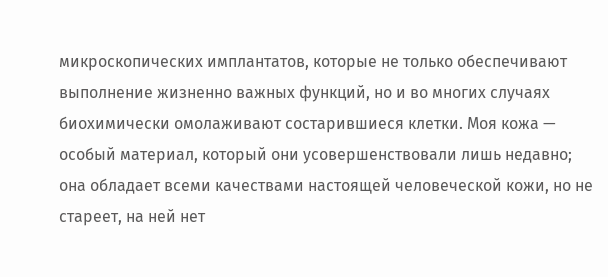микроскопических имплантатов, которые не только обеспечивают выполнение жизненно важных функций, но и во многих случаях биохимически омолаживают состарившиеся клетки. Моя кожа — особый материал, который они усовершенствовали лишь недавно; она обладает всеми качествами настоящей человеческой кожи, но не стареет, на ней нет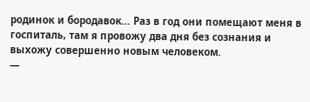родинок и бородавок… Раз в год они помещают меня в госпиталь, там я провожу два дня без сознания и выхожу совершенно новым человеком.
—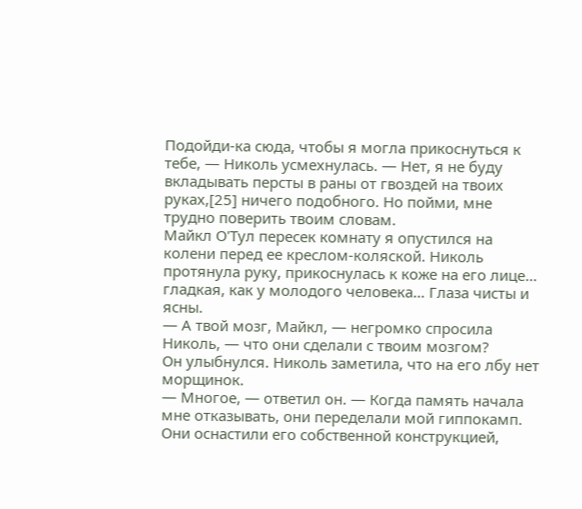Подойди-ка сюда, чтобы я могла прикоснуться к тебе, — Николь усмехнулась. — Нет, я не буду вкладывать персты в раны от гвоздей на твоих руках,[25] ничего подобного. Но пойми, мне трудно поверить твоим словам.
Майкл О'Тул пересек комнату я опустился на колени перед ее креслом-коляской. Николь протянула руку, прикоснулась к коже на его лице… гладкая, как у молодого человека… Глаза чисты и ясны.
— А твой мозг, Майкл, — негромко спросила Николь, — что они сделали с твоим мозгом?
Он улыбнулся. Николь заметила, что на его лбу нет морщинок.
— Многое, — ответил он. — Когда память начала мне отказывать, они переделали мой гиппокамп. Они оснастили его собственной конструкцией,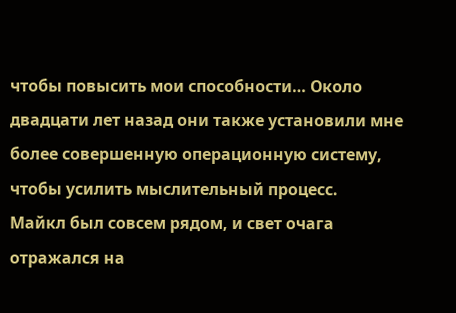чтобы повысить мои способности… Около двадцати лет назад они также установили мне более совершенную операционную систему, чтобы усилить мыслительный процесс.
Майкл был совсем рядом, и свет очага отражался на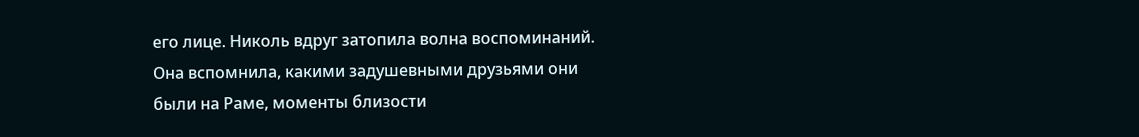его лице. Николь вдруг затопила волна воспоминаний. Она вспомнила, какими задушевными друзьями они были на Раме, моменты близости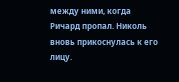между ними, когда Ричард пропал. Николь вновь прикоснулась к его лицу.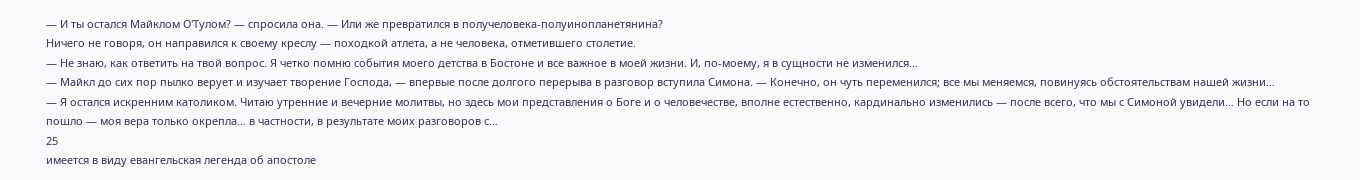— И ты остался Майклом О'Тулом? — спросила она. — Или же превратился в получеловека-полуинопланетянина?
Ничего не говоря, он направился к своему креслу — походкой атлета, а не человека, отметившего столетие.
— Не знаю, как ответить на твой вопрос. Я четко помню события моего детства в Бостоне и все важное в моей жизни. И, по-моему, я в сущности не изменился…
— Майкл до сих пор пылко верует и изучает творение Господа, — впервые после долгого перерыва в разговор вступила Симона. — Конечно, он чуть переменился; все мы меняемся, повинуясь обстоятельствам нашей жизни…
— Я остался искренним католиком. Читаю утренние и вечерние молитвы, но здесь мои представления о Боге и о человечестве, вполне естественно, кардинально изменились — после всего, что мы с Симоной увидели… Но если на то пошло — моя вера только окрепла… в частности, в результате моих разговоров с…
25
имеется в виду евангельская легенда об апостоле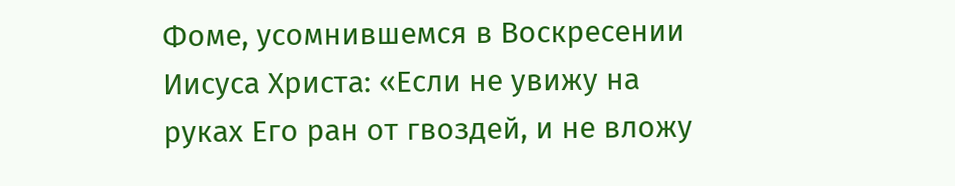Фоме, усомнившемся в Воскресении Иисуса Христа: «Если не увижу на руках Его ран от гвоздей, и не вложу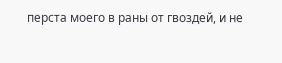перста моего в раны от гвоздей, и не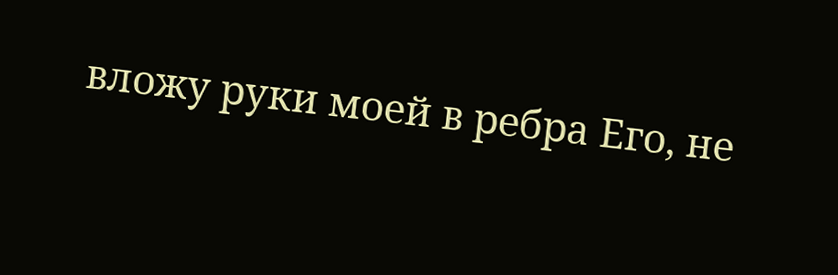вложу руки моей в ребра Его, не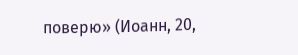поверю» (Иоанн, 20,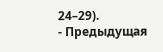24–29).
- Предыдущая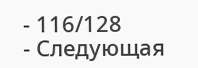- 116/128
- Следующая